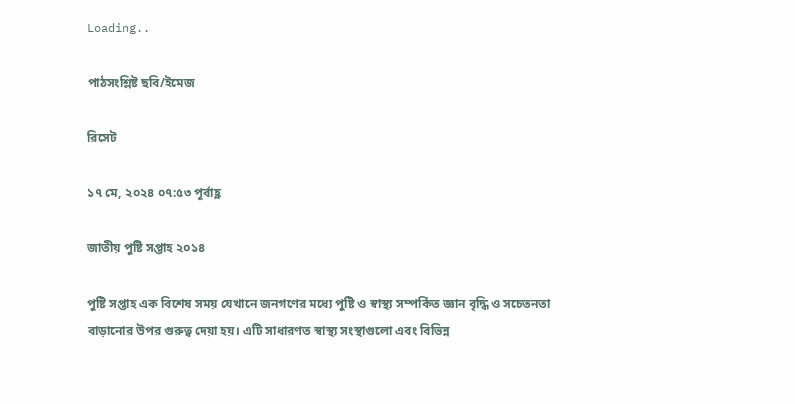Loading..

পাঠসংশ্লিষ্ট ছবি/ইমেজ

রিসেট

১৭ মে, ২০২৪ ০৭:৫৩ পূর্বাহ্ণ

জাতীয় পুষ্টি সপ্তাহ ২০১৪

পুষ্টি সপ্তাহ এক বিশেষ সময় যেখানে জনগণের মধ্যে পুষ্টি ও স্বাস্থ্য সম্পর্কিত জ্ঞান বৃদ্ধি ও সচেতনতা বাড়ানোর উপর গুরুত্ব দেয়া হয়। এটি সাধারণত স্বাস্থ্য সংস্থাগুলো এবং বিভিন্ন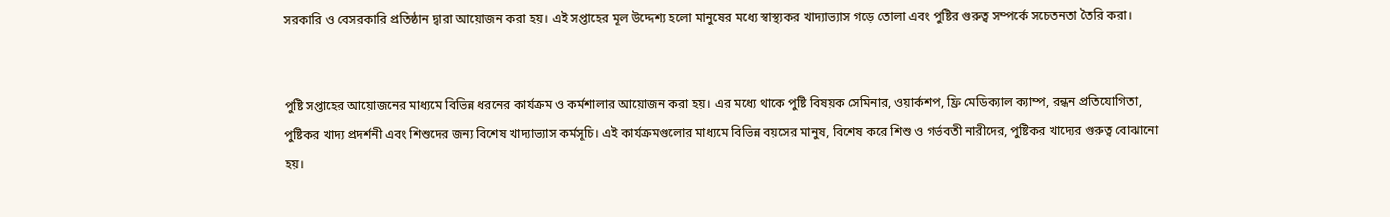সরকারি ও বেসরকারি প্রতিষ্ঠান দ্বারা আয়োজন করা হয়। এই সপ্তাহের মূল উদ্দেশ্য হলো মানুষের মধ্যে স্বাস্থ্যকর খাদ্যাভ্যাস গড়ে তোলা এবং পুষ্টির গুরুত্ব সম্পর্কে সচেতনতা তৈরি করা।


পুষ্টি সপ্তাহের আয়োজনের মাধ্যমে বিভিন্ন ধরনের কার্যক্রম ও কর্মশালার আয়োজন করা হয়। এর মধ্যে থাকে পুষ্টি বিষয়ক সেমিনার, ওয়ার্কশপ, ফ্রি মেডিক্যাল ক্যাম্প, রন্ধন প্রতিযোগিতা, পুষ্টিকর খাদ্য প্রদর্শনী এবং শিশুদের জন্য বিশেষ খাদ্যাভ্যাস কর্মসূচি। এই কার্যক্রমগুলোর মাধ্যমে বিভিন্ন বয়সের মানুষ, বিশেষ করে শিশু ও গর্ভবতী নারীদের, পুষ্টিকর খাদ্যের গুরুত্ব বোঝানো হয়।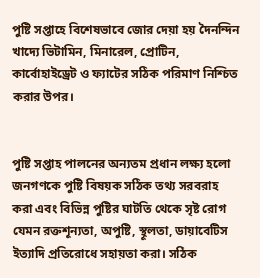পুষ্টি সপ্তাহে বিশেষভাবে জোর দেয়া হয় দৈনন্দিন খাদ্যে ভিটামিন, মিনারেল, প্রোটিন, কার্বোহাইড্রেট ও ফ্যাটের সঠিক পরিমাণ নিশ্চিত করার উপর।


পুষ্টি সপ্তাহ পালনের অন্যতম প্রধান লক্ষ্য হলো জনগণকে পুষ্টি বিষয়ক সঠিক তথ্য সরবরাহ করা এবং বিভিন্ন পুষ্টির ঘাটতি থেকে সৃষ্ট রোগ যেমন রক্তশূন্যতা, অপুষ্টি, স্থূলতা, ডায়াবেটিস ইত্যাদি প্রতিরোধে সহায়তা করা। সঠিক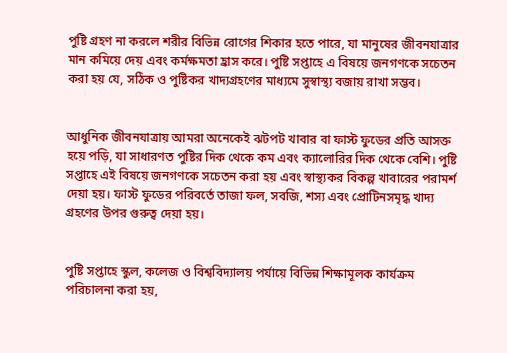পুষ্টি গ্রহণ না করলে শরীর বিভিন্ন রোগের শিকার হতে পারে, যা মানুষের জীবনযাত্রার মান কমিয়ে দেয় এবং কর্মক্ষমতা হ্রাস করে। পুষ্টি সপ্তাহে এ বিষয়ে জনগণকে সচেতন করা হয় যে, সঠিক ও পুষ্টিকর খাদ্যগ্রহণের মাধ্যমে সুস্বাস্থ্য বজায় রাখা সম্ভব।


আধুনিক জীবনযাত্রায় আমরা অনেকেই ঝটপট খাবার বা ফাস্ট ফুডের প্রতি আসক্ত হয়ে পড়ি, যা সাধারণত পুষ্টির দিক থেকে কম এবং ক্যালোরির দিক থেকে বেশি। পুষ্টি সপ্তাহে এই বিষয়ে জনগণকে সচেতন করা হয় এবং স্বাস্থ্যকর বিকল্প খাবারের পরামর্শ দেয়া হয়। ফাস্ট ফুডের পরিবর্তে তাজা ফল, সবজি, শস্য এবং প্রোটিনসমৃদ্ধ খাদ্য গ্রহণের উপর গুরুত্ব দেয়া হয়।


পুষ্টি সপ্তাহে স্কুল, কলেজ ও বিশ্ববিদ্যালয় পর্যায়ে বিভিন্ন শিক্ষামূলক কার্যক্রম পরিচালনা করা হয়,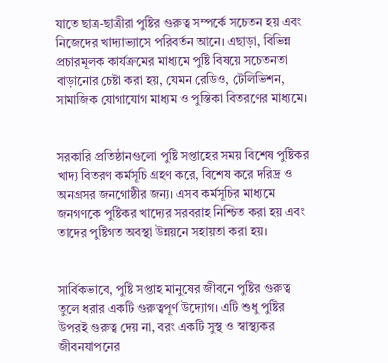যাতে ছাত্র-ছাত্রীরা পুষ্টির গুরুত্ব সম্পর্কে সচেতন হয় এবং নিজেদের খাদ্যাভ্যাসে পরিবর্তন আনে। এছাড়া, বিভিন্ন প্রচারমূলক কার্যক্রমের মাধ্যমে পুষ্টি বিষয়ে সচেতনতা বাড়ানোর চেষ্টা করা হয়, যেমন রেডিও, টেলিভিশন, সামাজিক যোগাযোগ মাধ্যম ও পুস্তিকা বিতরণের মাধ্যমে।


সরকারি প্রতিষ্ঠানগুলো পুষ্টি সপ্তাহের সময় বিশেষ পুষ্টিকর খাদ্য বিতরণ কর্মসূচি গ্রহণ করে, বিশেষ করে দরিদ্র ও অনগ্রসর জনগোষ্ঠীর জন্য। এসব কর্মসূচির মাধ্যমে জনগণকে পুষ্টিকর খাদ্যের সরবরাহ নিশ্চিত করা হয় এবং তাদের পুষ্টিগত অবস্থা উন্নয়নে সহায়তা করা হয়।


সার্বিকভাবে, পুষ্টি সপ্তাহ মানুষের জীবনে পুষ্টির গুরুত্ব তুলে ধরার একটি গুরুত্বপূর্ণ উদ্যোগ। এটি শুধু পুষ্টির উপরই গুরুত্ব দেয় না, বরং একটি সুস্থ ও স্বাস্থ্যকর জীবনযাপনের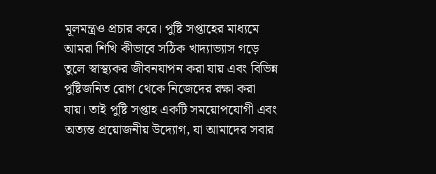মূলমন্ত্রও প্রচার করে। পুষ্টি সপ্তাহের মাধ্যমে আমরা শিখি কীভাবে সঠিক খাদ্যাভ্যাস গড়ে তুলে স্বাস্থ্যকর জীবনযাপন করা যায় এবং বিভিন্ন পুষ্টিজনিত রোগ থেকে নিজেদের রক্ষা করা যায়। তাই পুষ্টি সপ্তাহ একটি সময়োপযোগী এবং অত্যন্ত প্রয়োজনীয় উদ্যোগ, যা আমাদের সবার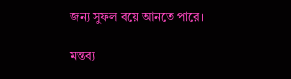জন্য সুফল বয়ে আনতে পারে।

মন্তব্য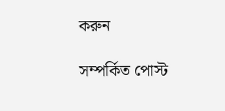করুন

সম্পর্কিত পোস্ট